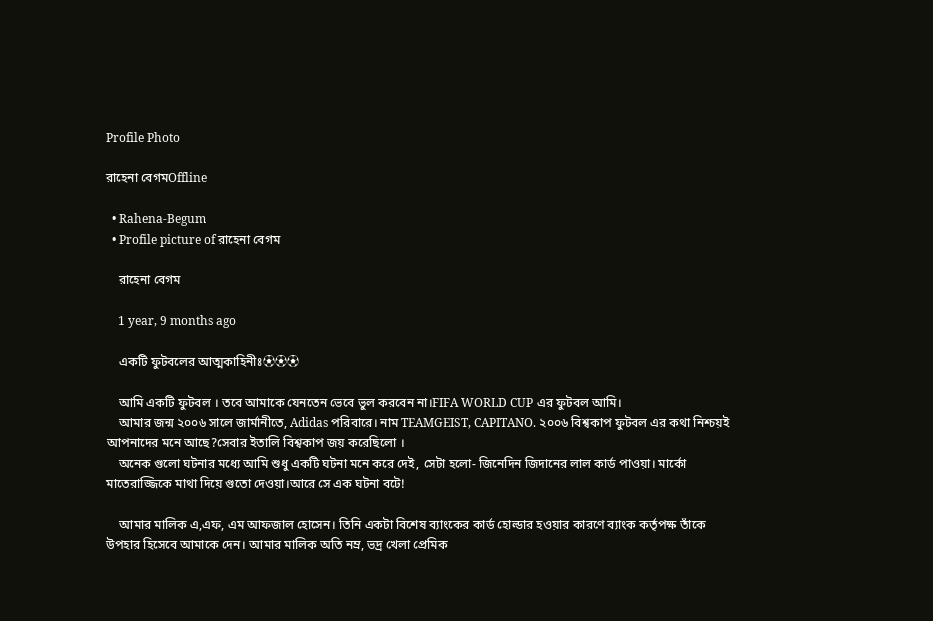Profile Photo

রাহেনা বেগমOffline

  • Rahena-Begum
  • Profile picture of রাহেনা বেগম

    রাহেনা বেগম

    1 year, 9 months ago

    একটি ফুটবলের আত্মকাহিনীঃ⚽⚽⚽

    আমি একটি ফুটবল । তবে আমাকে যেনতেন ভেবে ভুল করবেন না।FIFA WORLD CUP এর ফুটবল আমি।
    আমার জন্ম ২০০৬ সালে জার্মানীতে, Adidas পরিবারে। নাম TEAMGEIST, CAPITANO. ২০০৬ বিশ্বকাপ ফুটবল এর কথা নিশ্চয়ই আপনাদের মনে আছে?সেবার ইতালি বিশ্বকাপ জয় করেছিলো ।
    অনেক গুলো ঘটনার মধ্যে আমি শুধু একটি ঘটনা মনে করে দেই, সেটা হলো- জিনেদিন জিদানের লাল কার্ড পাওয়া। মার্কো মাতেরাজ্জিকে মাথা দিয়ে গুতো দেওয়া।আরে সে এক ঘটনা বটে!

    আমার মালিক এ,এফ, এম আফজাল হোসেন। তিনি একটা বিশেষ ব্যাংকের কার্ড হোল্ডার হওয়ার কারণে ব্যাংক কর্তৃপক্ষ তাঁকে উপহার হিসেবে আমাকে দেন। আমার মালিক অতি নম্র, ভদ্র খেলা প্রেমিক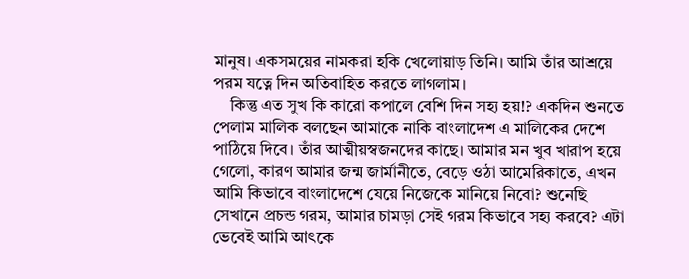মানুষ। একসময়ের নামকরা হকি খেলোয়াড় তিনি। আমি তাঁর আশ্রয়ে পরম যত্নে দিন অতিবাহিত করতে লাগলাম।
    কিন্তু এত সুখ কি কারো কপালে বেশি দিন সহ্য হয়!? একদিন শুনতে পেলাম মালিক বলছেন আমাকে নাকি বাংলাদেশ এ মালিকের দেশে পাঠিয়ে দিবে। তাঁর আত্মীয়স্বজনদের কাছে। আমার মন খুব খারাপ হয়ে গেলো, কারণ আমার জন্ম জার্মানীতে, বেড়ে ওঠা আমেরিকাতে, এখন আমি কিভাবে বাংলাদেশে যেয়ে নিজেকে মানিয়ে নিবো? শুনেছি সেখানে প্রচন্ড গরম, আমার চামড়া সেই গরম কিভাবে সহ্য করবে? এটা ভেবেই আমি আৎকে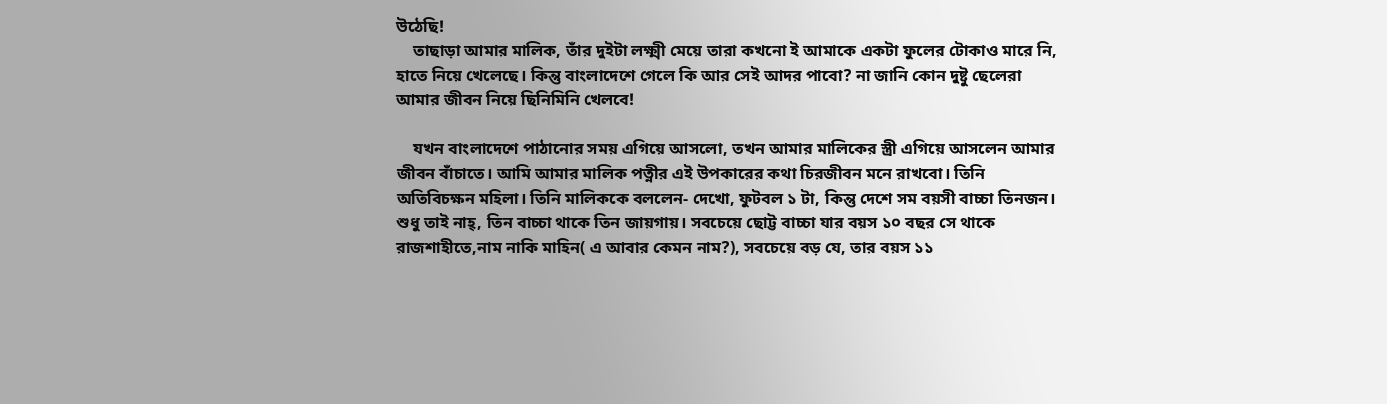উঠেছি!
    তাছাড়া আমার মালিক, তাঁর দুইটা লক্ষ্মী মেয়ে তারা কখনো ই আমাকে একটা ফুলের টোকাও মারে নি, হাতে নিয়ে খেলেছে। কিন্তু বাংলাদেশে গেলে কি আর সেই আদর পাবো? না জানি কোন দুষ্টু ছেলেরা আমার জীবন নিয়ে ছিনিমিনি খেলবে!

    যখন বাংলাদেশে পাঠানোর সময় এগিয়ে আসলো, তখন আমার মালিকের স্ত্রী এগিয়ে আসলেন আমার জীবন বাঁচাতে। আমি আমার মালিক পত্নীর এই উপকারের কথা চিরজীবন মনে রাখবো। তিনি অতিবিচক্ষন মহিলা। তিনি মালিককে বললেন- দেখো, ফুটবল ১ টা, কিন্তু দেশে সম বয়সী বাচ্চা তিনজন। শুধু তাই নাহ্, তিন বাচ্চা থাকে তিন জায়গায়। সবচেয়ে ছোট্ট বাচ্চা যার বয়স ১০ বছর সে থাকে রাজশাহীতে,নাম নাকি মাহিন( এ আবার কেমন নাম?), সবচেয়ে বড় যে, তার বয়স ১১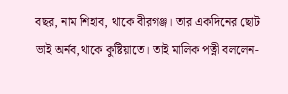বছর, নাম শিহাব, থাকে বীরগঞ্জ। তার একদিনের ছোট ভাই অর্নব,থাকে কুষ্টিয়াতে। তাই মালিক পত্নী বললেন-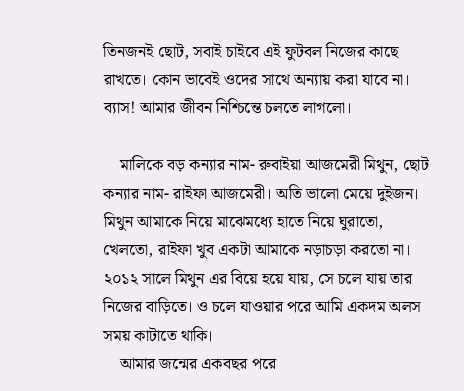তিনজনই ছোট, সবাই চাইবে এই ফুটবল নিজের কাছে রাখতে। কোন ভাবেই ওদের সাথে অন্যায় করা যাবে না। ব্যাস! আমার জীবন নিশ্চিন্তে চলতে লাগলো।

    মালিকে বড় কন্যার নাম- রুবাইয়া আজমেরী মিথুন, ছোট কন্যার নাম- রাইফা আজমেরী। অতি ভালো মেয়ে দুইজন। মিথুন আমাকে নিয়ে মাঝেমধ্যে হাতে নিয়ে ঘুরাতো, খেলতো, রাইফা খুব একটা আমাকে নড়াচড়া করতো না। ২০১২ সালে মিথুন এর বিয়ে হয়ে যায়, সে চলে যায় তার নিজের বাড়িতে। ও চলে যাওয়ার পরে আমি একদম অলস সময় কাটাতে থাকি।
    আমার জন্মের একবছর পরে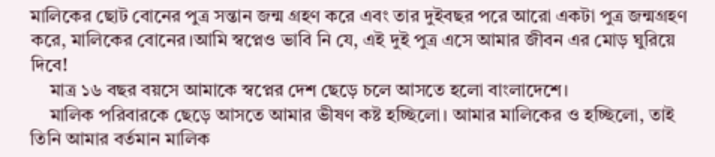মালিকের ছোট বোনের পুত্র সন্তান জন্ম গ্রহণ করে এবং তার দুইবছর পরে আরো একটা পুত্র জন্মগ্রহণ করে, মালিকের বোনের।আমি স্বপ্নেও ভাবি নি যে, এই দুই পুত্র এসে আমার জীবন এর মোড় ঘুরিয়ে দিবে!
    মাত্র ১৬ বছর বয়সে আমাকে স্বপ্নের দেশ ছেড়ে চলে আসতে হলো বাংলাদেশে।
    মালিক পরিবারকে ছেড়ে আসতে আমার ভীষণ কষ্ট হচ্ছিলো। আমার মালিকের ও হচ্ছিলো, তাই তিনি আমার বর্তমান মালিক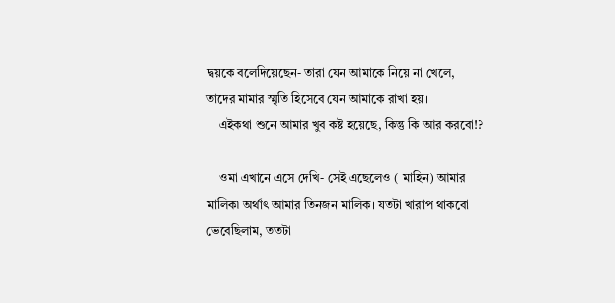দ্বয়কে বলেদিয়েছেন- তারা যেন আমাকে নিয়ে না খেলে, তাদের মামার স্মৃতি হিসেবে যেন আমাকে রাখা হয়।
    এইকথা শুনে আমার খুব কষ্ট হয়েছে, কিন্তু কি আর করবো!?

    ওমা এখানে এসে দেখি- সেই এছেলেও ( মাহিন) আমার মালিক৷ অর্থাৎ আমার তিনজন মালিক। যতটা খারাপ থাকবো ভেবেছিলাম, ততটা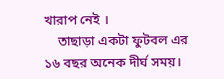খারাপ নেই ।
    তাছাড়া একটা ফুটবল এর ১৬ বছর অনেক দীর্ঘ সময়।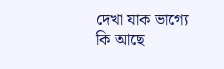দেখা যাক ভাগ্যে কি আছে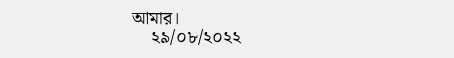আমার।
    ২৯/০৮/২০২২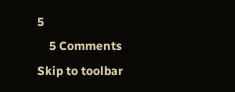5
    5 Comments
Skip to toolbar